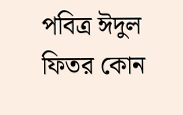পবিত্র ঈদুল ফিতর কোন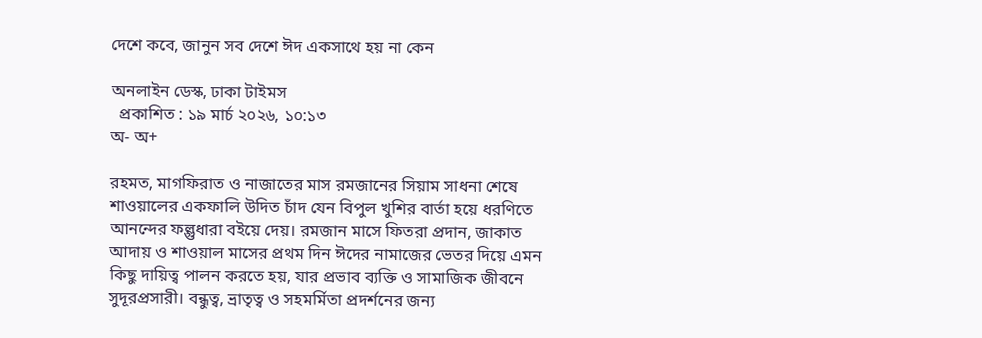দেশে কবে, জানুন সব দেশে ঈদ একসাথে হয় না কেন

অনলাইন ডেস্ক, ঢাকা টাইমস
  প্রকাশিত : ১৯ মার্চ ২০২৬, ১০:১৩
অ- অ+

রহমত, মাগফিরাত ও নাজাতের মাস রমজানের সিয়াম সাধনা শেষে শাওয়ালের একফালি উদিত চাঁদ যেন বিপুল খুশির বার্তা হয়ে ধরণিতে আনন্দের ফল্গুধারা বইয়ে দেয়। রমজান মাসে ফিতরা প্রদান, জাকাত আদায় ও শাওয়াল মাসের প্রথম দিন ঈদের নামাজের ভেতর দিয়ে এমন কিছু দায়িত্ব পালন করতে হয়, যার প্রভাব ব্যক্তি ও সামাজিক জীবনে সুদূরপ্রসারী। বন্ধুত্ব, ভ্রাতৃত্ব ও সহমর্মিতা প্রদর্শনের জন্য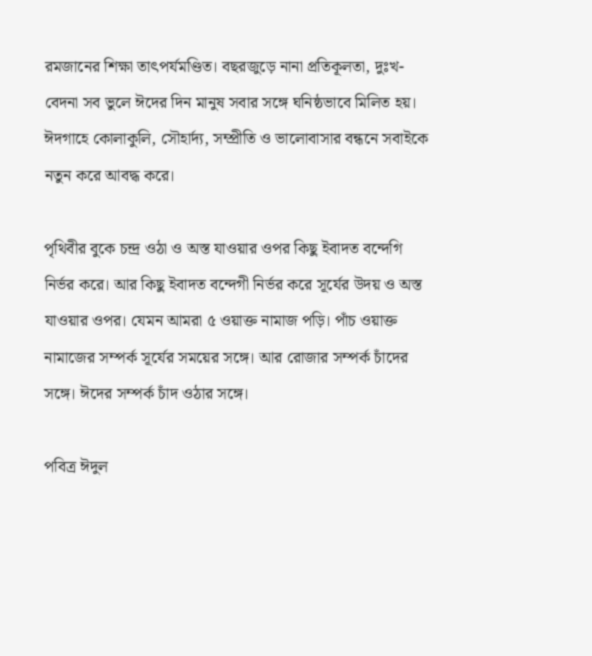রমজানের শিক্ষা তাৎপর্যমণ্ডিত। বছরজুড়ে নানা প্রতিকূলতা, দুঃখ-বেদনা সব ভুলে ঈদের দিন মানুষ সবার সঙ্গে ঘনিষ্ঠভাবে মিলিত হয়। ঈদগাহে কোলাকুলি, সৌহার্দ্য, সম্প্রীতি ও ভালোবাসার বন্ধনে সবাইকে নতুন করে আবদ্ধ করে।

পৃথিবীর বুকে চন্দ্র ওঠা ও অস্ত যাওয়ার ওপর কিছু ইবাদত বন্দেগি নির্ভর করে। আর কিছু ইবাদত বন্দেগী নির্ভর করে সূর্যের উদয় ও অস্ত যাওয়ার ওপর। যেমন আমরা ৫ ওয়াক্ত নামাজ পড়ি। পাঁচ ওয়াক্ত নামাজের সম্পর্ক সূর্যের সময়ের সঙ্গে। আর রোজার সম্পর্ক চাঁদের সঙ্গে। ঈদের সম্পর্ক চাঁদ ওঠার সঙ্গে।

পবিত্র ঈদুল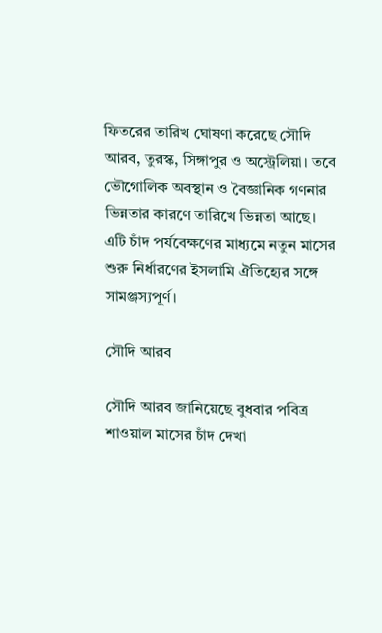ফিতরের তারিখ ঘোষণা করেছে সৌদি আরব, তুরস্ক, সিঙ্গাপুর ও অস্ট্রেলিয়া। তবে ভৌগোলিক অবস্থান ও বৈজ্ঞানিক গণনার ভিন্নতার কারণে তারিখে ভিন্নতা আছে। এটি চাঁদ পর্যবেক্ষণের মাধ্যমে নতুন মাসের শুরু নির্ধারণের ইসলামি ঐতিহ্যের সঙ্গে সামঞ্জস্যপূর্ণ।

সৌদি আরব

সৌদি আরব জানিয়েছে বুধবার পবিত্র শাওয়াল মাসের চাঁদ দেখা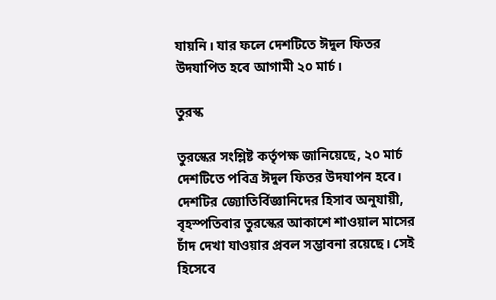যায়নি। যার ফলে দেশটিতে ঈদুল ফিতর উদযাপিত হবে আগামী ২০ মার্চ।

তুরস্ক

তুরস্কের সংশ্লিষ্ট কর্তৃপক্ষ জানিয়েছে, ২০ মার্চ দেশটিতে পবিত্র ঈদুল ফিতর উদযাপন হবে। দেশটির জ্যোতির্বিজ্ঞানিদের হিসাব অনুযায়ী, বৃহস্পতিবার তুরস্কের আকাশে শাওয়াল মাসের চাঁদ দেখা যাওয়ার প্রবল সম্ভাবনা রয়েছে। সেই হিসেবে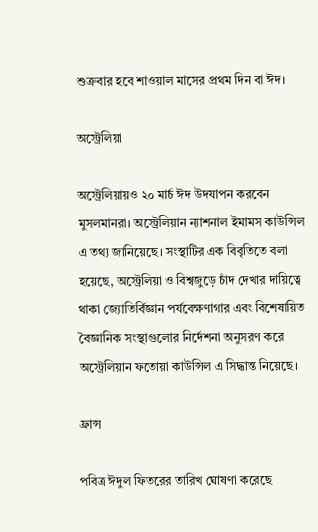শুক্রবার হবে শাওয়াল মাসের প্রথম দিন বা ঈদ।

অস্ট্রেলিয়া

অস্ট্রেলিয়ায়ও ২০ মার্চ ঈদ উদযাপন করবেন মুসলমানরা। অস্ট্রেলিয়ান ন্যাশনাল ইমামস কাউন্সিল এ তথ্য জানিয়েছে। সংস্থাটির এক বিবৃতিতে বলা হয়েছে, অস্ট্রেলিয়া ও বিশ্বজুড়ে চাঁদ দেখার দায়িত্বে থাকা জ্যোতির্বিজ্ঞান পর্যবেক্ষণাগার এবং বিশেষায়িত বৈজ্ঞানিক সংস্থাগুলোর নির্দেশনা অনুসরণ করে অস্ট্রেলিয়ান ফতোয়া কাউন্সিল এ সিদ্ধান্ত নিয়েছে।

ফ্রান্স

পবিত্র ঈদুল ফিতরের তারিখ ঘোষণা করেছে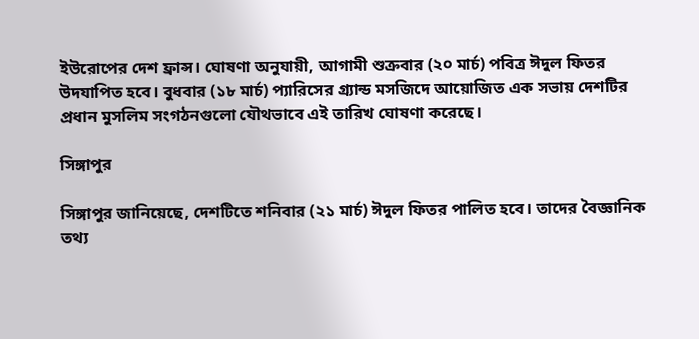ইউরোপের দেশ ফ্রান্স। ঘোষণা অনুযায়ী, আগামী শুক্রবার (২০ মার্চ) পবিত্র ঈদুল ফিতর উদযাপিত হবে। বুধবার (১৮ মার্চ) প্যারিসের গ্র্যান্ড মসজিদে আয়োজিত এক সভায় দেশটির প্রধান মুসলিম সংগঠনগুলো যৌথভাবে এই তারিখ ঘোষণা করেছে।

সিঙ্গাপুর

সিঙ্গাপুর জানিয়েছে, দেশটিতে শনিবার (২১ মার্চ) ঈদুল ফিতর পালিত হবে। তাদের বৈজ্ঞানিক তথ্য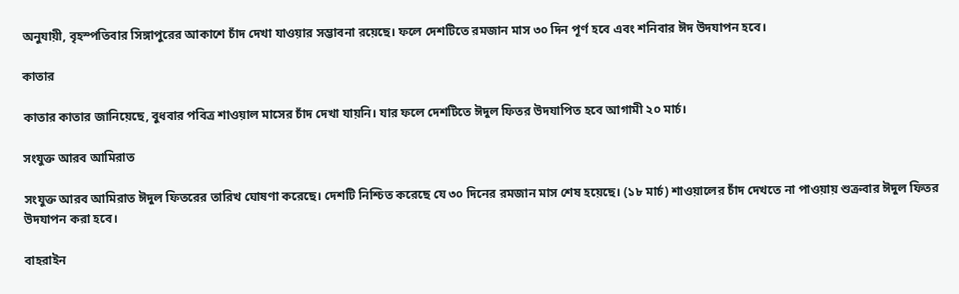অনুযায়ী, বৃহস্পতিবার সিঙ্গাপুরের আকাশে চাঁদ দেখা যাওয়ার সম্ভাবনা রয়েছে। ফলে দেশটিতে রমজান মাস ৩০ দিন পূর্ণ হবে এবং শনিবার ঈদ উদযাপন হবে।

কাতার

কাতার কাতার জানিয়েছে, বুধবার পবিত্র শাওয়াল মাসের চাঁদ দেখা যায়নি। যার ফলে দেশটিতে ঈদুল ফিতর উদযাপিত হবে আগামী ২০ মার্চ।

সংযুক্ত আরব আমিরাত

সংযুক্ত আরব আমিরাত ঈদুল ফিতরের তারিখ ঘোষণা করেছে। দেশটি নিশ্চিত করেছে যে ৩০ দিনের রমজান মাস শেষ হয়েছে। (১৮ মার্চ) শাওয়ালের চাঁদ দেখতে না পাওয়ায় শুক্রবার ঈদুল ফিতর উদযাপন করা হবে।

বাহরাইন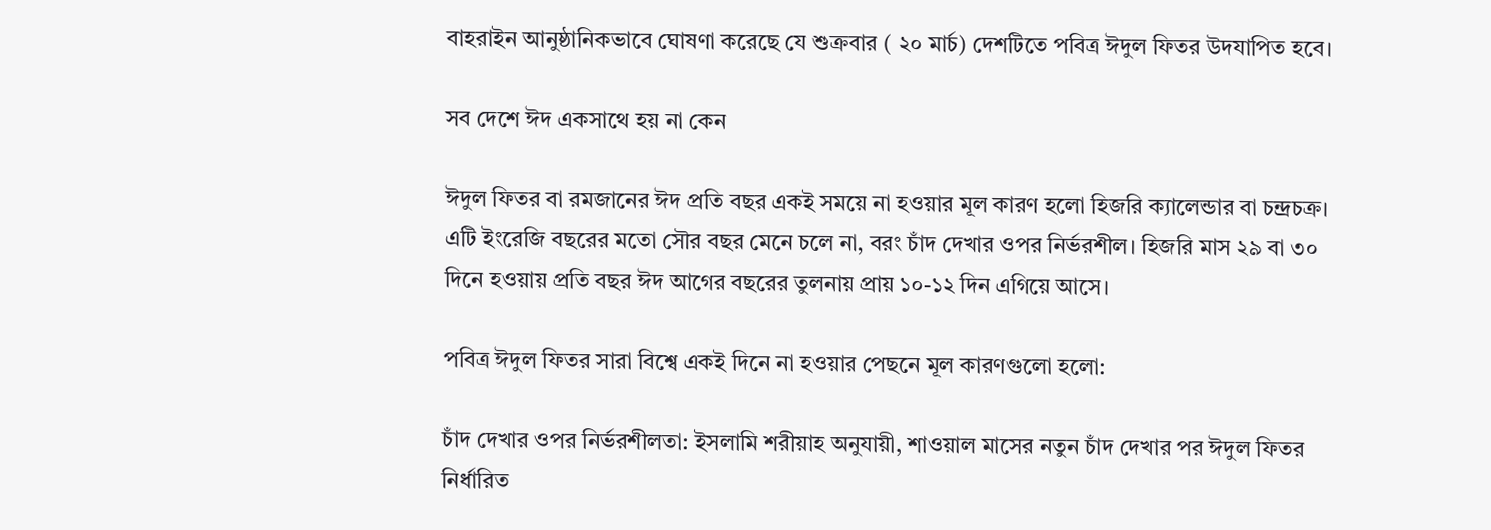বাহরাইন আনুষ্ঠানিকভাবে ঘোষণা করেছে যে শুক্রবার ( ২০ মার্চ) দেশটিতে পবিত্র ঈদুল ফিতর উদযাপিত হবে।

সব দেশে ঈদ একসাথে হয় না কেন

ঈদুল ফিতর বা রমজানের ঈদ প্রতি বছর একই সময়ে না হওয়ার মূল কারণ হলো হিজরি ক্যালেন্ডার বা চন্দ্রচক্র। এটি ইংরেজি বছরের মতো সৌর বছর মেনে চলে না, বরং চাঁদ দেখার ওপর নির্ভরশীল। হিজরি মাস ২৯ বা ৩০ দিনে হওয়ায় প্রতি বছর ঈদ আগের বছরের তুলনায় প্রায় ১০-১২ দিন এগিয়ে আসে।

পবিত্র ঈদুল ফিতর সারা বিশ্বে একই দিনে না হওয়ার পেছনে মূল কারণগুলো হলো:

চাঁদ দেখার ওপর নির্ভরশীলতা: ইসলামি শরীয়াহ অনুযায়ী, শাওয়াল মাসের নতুন চাঁদ দেখার পর ঈদুল ফিতর নির্ধারিত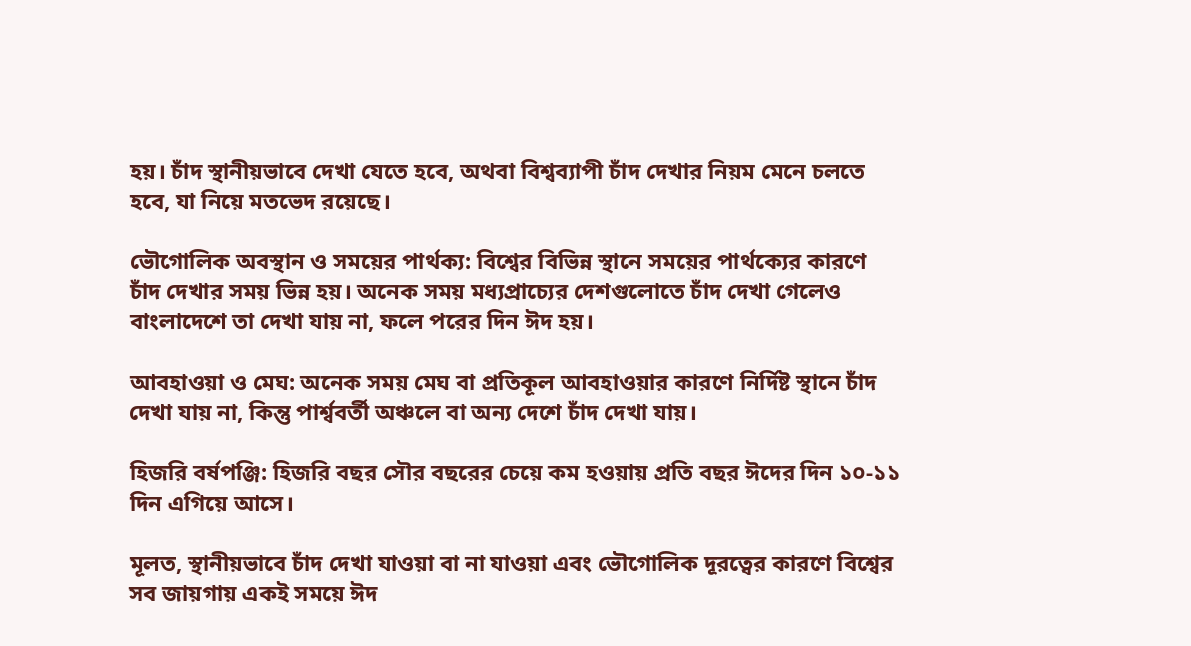হয়। চাঁদ স্থানীয়ভাবে দেখা যেতে হবে, অথবা বিশ্বব্যাপী চাঁদ দেখার নিয়ম মেনে চলতে হবে, যা নিয়ে মতভেদ রয়েছে।

ভৌগোলিক অবস্থান ও সময়ের পার্থক্য: বিশ্বের বিভিন্ন স্থানে সময়ের পার্থক্যের কারণে চাঁদ দেখার সময় ভিন্ন হয়। অনেক সময় মধ্যপ্রাচ্যের দেশগুলোতে চাঁদ দেখা গেলেও বাংলাদেশে তা দেখা যায় না, ফলে পরের দিন ঈদ হয়।

আবহাওয়া ও মেঘ: অনেক সময় মেঘ বা প্রতিকূল আবহাওয়ার কারণে নির্দিষ্ট স্থানে চাঁদ দেখা যায় না, কিন্তু পার্শ্ববর্তী অঞ্চলে বা অন্য দেশে চাঁদ দেখা যায়।

হিজরি বর্ষপঞ্জি: হিজরি বছর সৌর বছরের চেয়ে কম হওয়ায় প্রতি বছর ঈদের দিন ১০-১১ দিন এগিয়ে আসে।

মূলত, স্থানীয়ভাবে চাঁদ দেখা যাওয়া বা না যাওয়া এবং ভৌগোলিক দূরত্বের কারণে বিশ্বের সব জায়গায় একই সময়ে ঈদ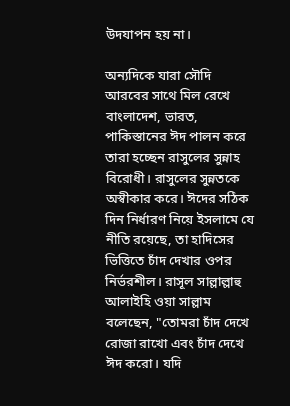উদযাপন হয় না।

অন্যদিকে যারা সৌদি আরবের সাথে মিল রেখে বাংলাদেশ, ভারত, পাকিস্তানের ঈদ পালন করে তারা হচ্ছেন রাসুলের সুন্নাহ বিরোধী। রাসুলের সুন্নতকে অস্বীকার করে। ঈদের সঠিক দিন নির্ধারণ নিয়ে ইসলামে যে নীতি রয়েছে, তা হাদিসের ভিত্তিতে চাঁদ দেখার ওপর নির্ভরশীল। রাসূল সাল্লাল্লাহু আলাইহি ওয়া সাল্লাম বলেছেন, "তোমরা চাঁদ দেখে রোজা রাখো এবং চাঁদ দেখে ঈদ করো। যদি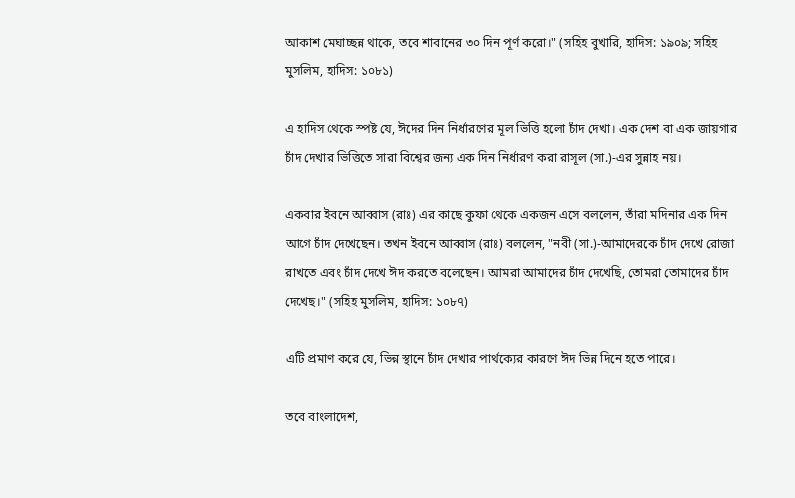আকাশ মেঘাচ্ছন্ন থাকে, তবে শাবানের ৩০ দিন পূর্ণ করো।" (সহিহ বুখারি, হাদিস: ১৯০৯; সহিহ মুসলিম, হাদিস: ১০৮১)

এ হাদিস থেকে স্পষ্ট যে, ঈদের দিন নির্ধারণের মূল ভিত্তি হলো চাঁদ দেখা। এক দেশ বা এক জায়গার চাঁদ দেখার ভিত্তিতে সারা বিশ্বের জন্য এক দিন নির্ধারণ করা রাসূল (সা.)-এর সুন্নাহ নয়।

একবার ইবনে আব্বাস (রাঃ) এর কাছে কুফা থেকে একজন এসে বললেন, তাঁরা মদিনার এক দিন আগে চাঁদ দেখেছেন। তখন ইবনে আব্বাস (রাঃ) বললেন, "নবী (সা.)-আমাদেরকে চাঁদ দেখে রোজা রাখতে এবং চাঁদ দেখে ঈদ করতে বলেছেন। আমরা আমাদের চাঁদ দেখেছি, তোমরা তোমাদের চাঁদ দেখেছ।" (সহিহ মুসলিম, হাদিস: ১০৮৭)

এটি প্রমাণ করে যে, ভিন্ন স্থানে চাঁদ দেখার পার্থক্যের কারণে ঈদ ভিন্ন দিনে হতে পারে।

তবে বাংলাদেশ,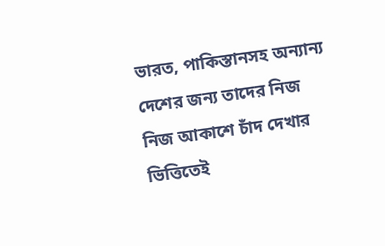ভারত, পাকিস্তানসহ অন্যান্য দেশের জন্য তাদের নিজ নিজ আকাশে চাঁদ দেখার ভিত্তিতেই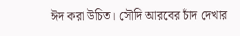ঈদ করা উচিত। সৌদি আরবের চাঁদ দেখার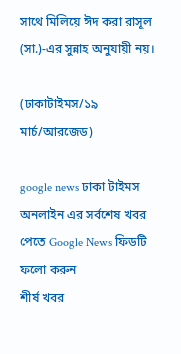সাথে মিলিয়ে ঈদ করা রাসূল (সা.)-এর সুন্নাহ অনুযায়ী নয়।

(ঢাকাটাইমস/১৯ মার্চ/আরজেড)

google news ঢাকা টাইমস অনলাইন এর সর্বশেষ খবর পেতে Google News ফিডটি ফলো করুন
শীর্ষ খবর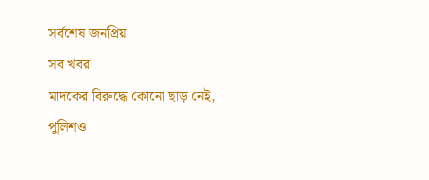সর্বশেষ জনপ্রিয়
সব খবর
মাদকের বিরুদ্ধে কোনো ছাড় নেই, পুলিশও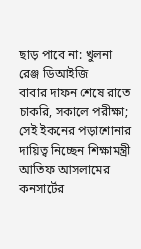ছাড় পাবে না: খুলনা রেঞ্জ ডিআইজি
বাবার দাফন শেষে রাতে চাকরি, সকালে পরীক্ষা; সেই ইকনের পড়াশোনার দায়িত্ব নিচ্ছেন শিক্ষামন্ত্রী
আতিফ আসলামের কনসার্টের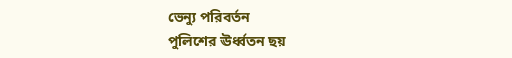ভেন্যু পরিবর্তন
পুলিশের ঊর্ধ্বতন ছয়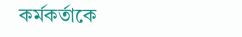কর্মকর্তাকে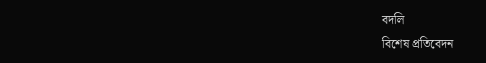বদলি
বিশেষ প্রতিবেদন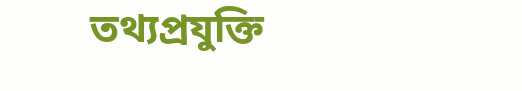তথ্যপ্রযুক্তি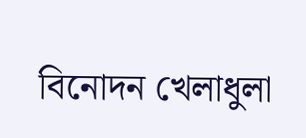বিনোদন খেলাধুলা